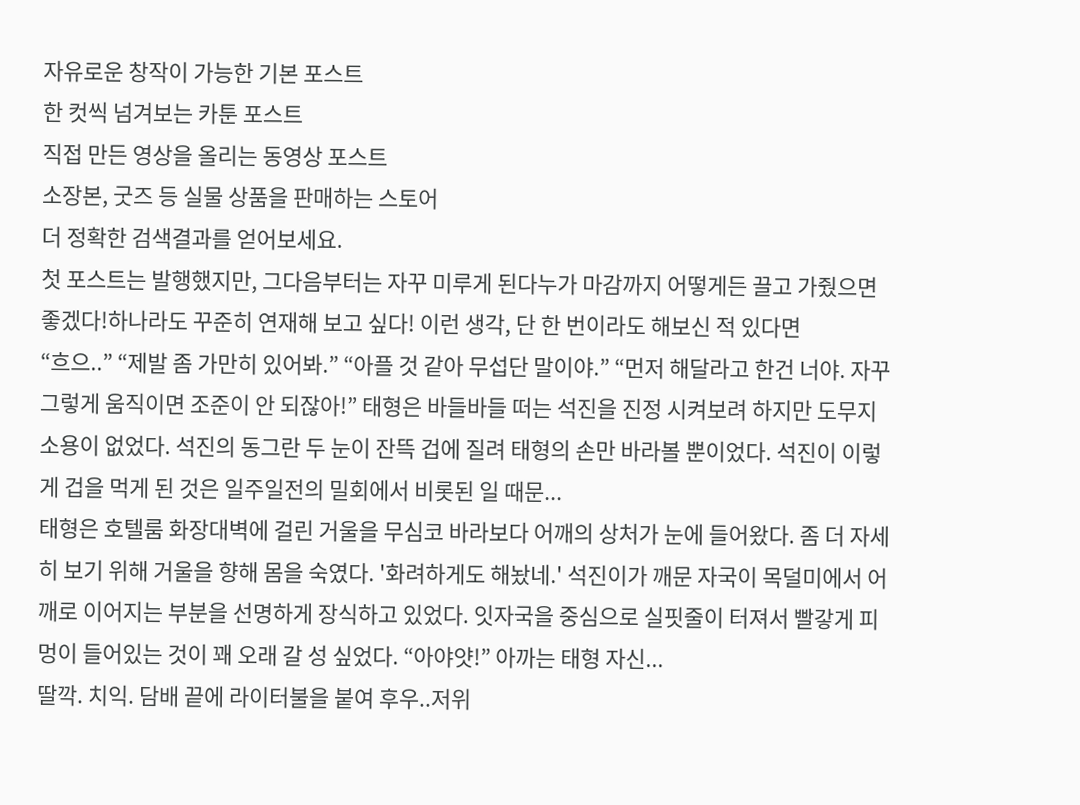자유로운 창작이 가능한 기본 포스트
한 컷씩 넘겨보는 카툰 포스트
직접 만든 영상을 올리는 동영상 포스트
소장본, 굿즈 등 실물 상품을 판매하는 스토어
더 정확한 검색결과를 얻어보세요.
첫 포스트는 발행했지만, 그다음부터는 자꾸 미루게 된다누가 마감까지 어떻게든 끌고 가줬으면 좋겠다!하나라도 꾸준히 연재해 보고 싶다! 이런 생각, 단 한 번이라도 해보신 적 있다면
“흐으..” “제발 좀 가만히 있어봐.” “아플 것 같아 무섭단 말이야.” “먼저 해달라고 한건 너야. 자꾸 그렇게 움직이면 조준이 안 되잖아!” 태형은 바들바들 떠는 석진을 진정 시켜보려 하지만 도무지 소용이 없었다. 석진의 동그란 두 눈이 잔뜩 겁에 질려 태형의 손만 바라볼 뿐이었다. 석진이 이렇게 겁을 먹게 된 것은 일주일전의 밀회에서 비롯된 일 때문...
태형은 호텔룸 화장대벽에 걸린 거울을 무심코 바라보다 어깨의 상처가 눈에 들어왔다. 좀 더 자세히 보기 위해 거울을 향해 몸을 숙였다. '화려하게도 해놨네.' 석진이가 깨문 자국이 목덜미에서 어깨로 이어지는 부분을 선명하게 장식하고 있었다. 잇자국을 중심으로 실핏줄이 터져서 빨갛게 피멍이 들어있는 것이 꽤 오래 갈 성 싶었다. “아야얏!” 아까는 태형 자신...
딸깍. 치익. 담배 끝에 라이터불을 붙여 후우..저위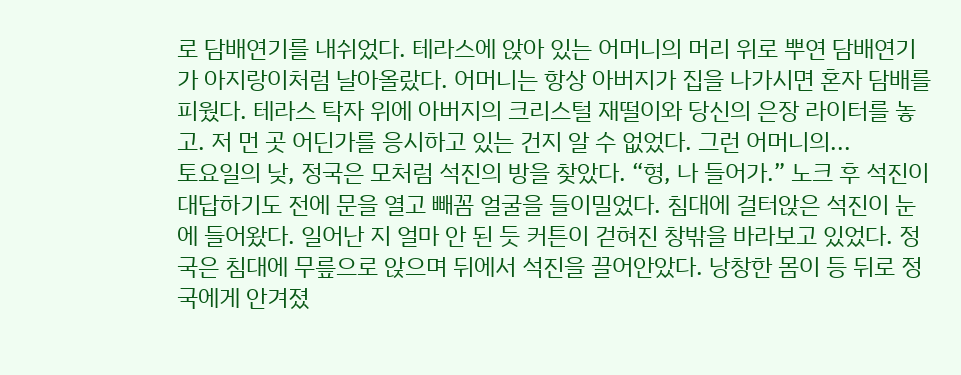로 담배연기를 내쉬었다. 테라스에 앉아 있는 어머니의 머리 위로 뿌연 담배연기가 아지랑이처럼 날아올랐다. 어머니는 항상 아버지가 집을 나가시면 혼자 담배를 피웠다. 테라스 탁자 위에 아버지의 크리스털 재떨이와 당신의 은장 라이터를 놓고. 저 먼 곳 어딘가를 응시하고 있는 건지 알 수 없었다. 그런 어머니의...
토요일의 낮, 정국은 모처럼 석진의 방을 찾았다. “형, 나 들어가.” 노크 후 석진이 대답하기도 전에 문을 열고 빼꼼 얼굴을 들이밀었다. 침대에 걸터앉은 석진이 눈에 들어왔다. 일어난 지 얼마 안 된 듯 커튼이 걷혀진 창밖을 바라보고 있었다. 정국은 침대에 무릎으로 앉으며 뒤에서 석진을 끌어안았다. 낭창한 몸이 등 뒤로 정국에게 안겨졌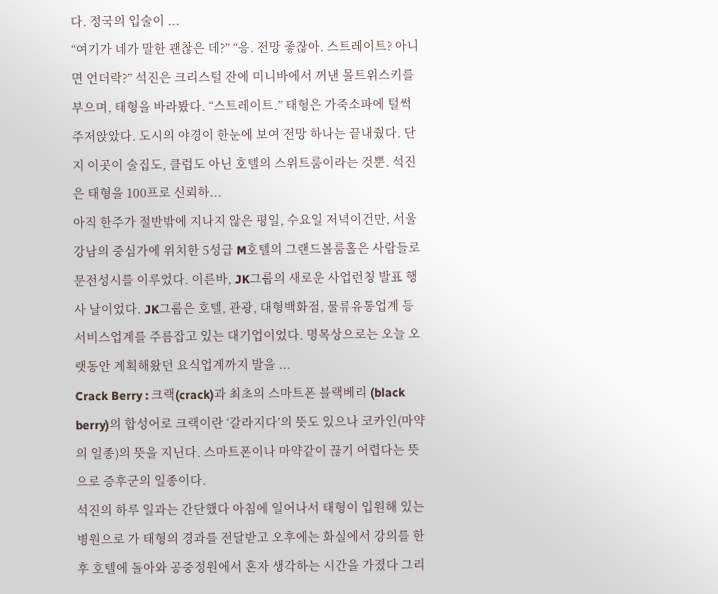다. 정국의 입술이 ...
“여기가 네가 말한 괜찮은 데?” “응. 전망 좋잖아. 스트레이트? 아니면 언더락?” 석진은 크리스털 잔에 미니바에서 꺼낸 몰트위스키를 부으며, 태형을 바라봤다. “스트레이트.” 태형은 가죽소파에 털썩 주저앉았다. 도시의 야경이 한눈에 보여 전망 하나는 끝내줬다. 단지 이곳이 술집도, 클럽도 아닌 호텔의 스위트룸이라는 것뿐. 석진은 태형을 100프로 신뢰하...
아직 한주가 절반밖에 지나지 않은 평일, 수요일 저녁이건만, 서울 강남의 중심가에 위치한 5성급 M호텔의 그랜드볼룸홀은 사람들로 문전성시를 이루었다. 이른바, JK그룹의 새로운 사업런칭 발표 행사 날이었다. JK그룹은 호텔, 관광, 대형백화점, 물류유통업계 등 서비스업계를 주름잡고 있는 대기업이었다. 명목상으로는 오늘 오랫동안 계획해왔던 요식업계까지 발을 ...
Crack Berry : 크랙(crack)과 최초의 스마트폰 블랙베리 (black berry)의 합성어로 크랙이란 ‘갈라지다’의 뜻도 있으나 코카인(마약의 일종)의 뜻을 지닌다. 스마트폰이나 마약같이 끊기 어렵다는 뜻으로 증후군의 일종이다.
석진의 하루 일과는 간단했다 아침에 일어나서 태형이 입원해 있는 병원으로 가 태형의 경과를 전달받고 오후에는 화실에서 강의를 한 후 호텔에 돌아와 공중정원에서 혼자 생각하는 시간을 가졌다 그리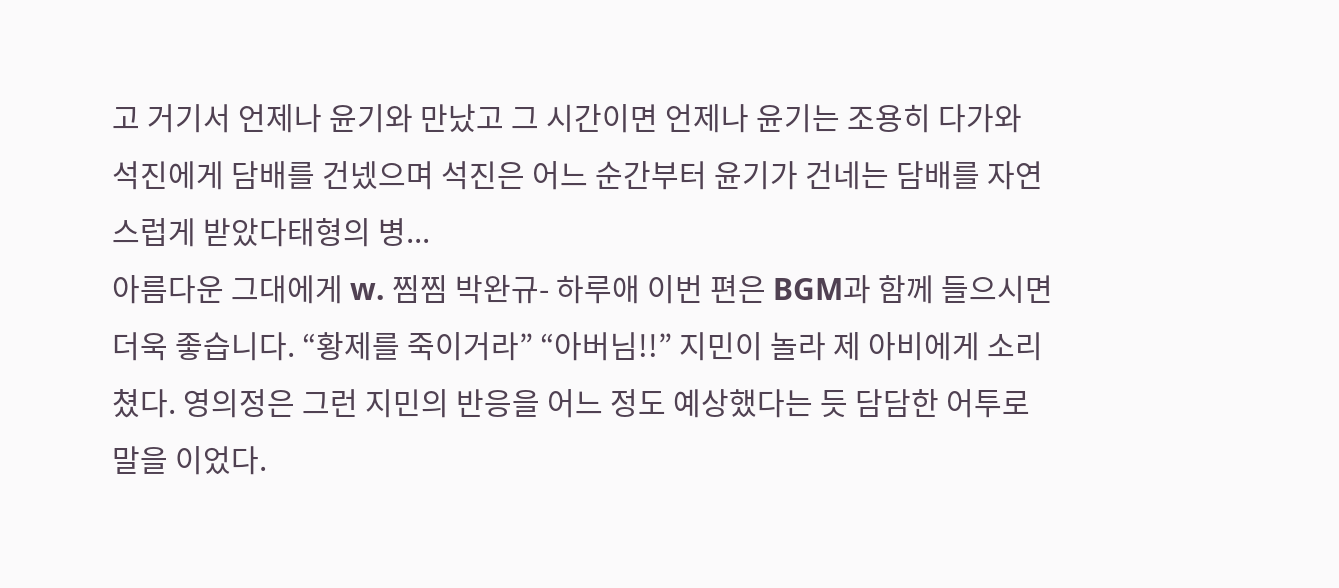고 거기서 언제나 윤기와 만났고 그 시간이면 언제나 윤기는 조용히 다가와 석진에게 담배를 건넸으며 석진은 어느 순간부터 윤기가 건네는 담배를 자연스럽게 받았다태형의 병...
아름다운 그대에게 w. 찜찜 박완규- 하루애 이번 편은 BGM과 함께 들으시면 더욱 좋습니다. “황제를 죽이거라” “아버님!!” 지민이 놀라 제 아비에게 소리쳤다. 영의정은 그런 지민의 반응을 어느 정도 예상했다는 듯 담담한 어투로 말을 이었다.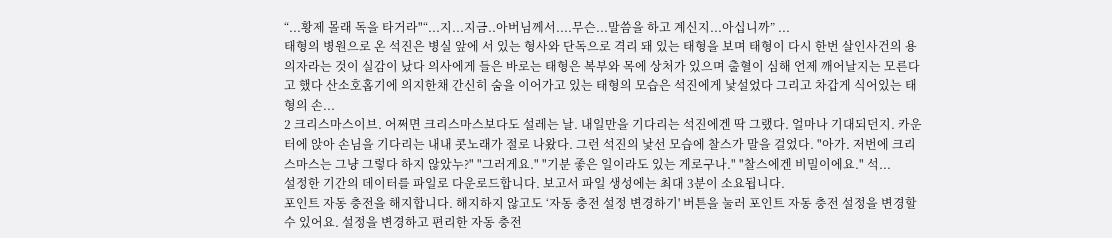“...황제 몰래 독을 타거라"“...지...지금..아버님께서....무슨...말씀을 하고 계신지...아십니까” ...
태형의 병원으로 온 석진은 병실 앞에 서 있는 형사와 단독으로 격리 돼 있는 태형을 보며 태형이 다시 한번 살인사건의 용의자라는 것이 실감이 났다 의사에게 들은 바로는 태형은 복부와 목에 상처가 있으며 출혈이 심해 언제 깨어날지는 모른다고 했다 산소호홉기에 의지한채 간신히 숨을 이어가고 있는 태형의 모습은 석진에게 낯설었다 그리고 차갑게 식어있는 태형의 손...
2 크리스마스이브. 어쩌면 크리스마스보다도 설레는 날. 내일만을 기다리는 석진에겐 딱 그랬다. 얼마나 기대되던지. 카운터에 앉아 손님을 기다리는 내내 콧노래가 절로 나왔다. 그런 석진의 낯선 모습에 찰스가 말을 걸었다. "아가. 저번에 크리스마스는 그냥 그렇다 하지 않았누?" "그러게요." "기분 좋은 일이라도 있는 게로구나." "찰스에겐 비밀이에요." 석...
설정한 기간의 데이터를 파일로 다운로드합니다. 보고서 파일 생성에는 최대 3분이 소요됩니다.
포인트 자동 충전을 해지합니다. 해지하지 않고도 ‘자동 충전 설정 변경하기' 버튼을 눌러 포인트 자동 충전 설정을 변경할 수 있어요. 설정을 변경하고 편리한 자동 충전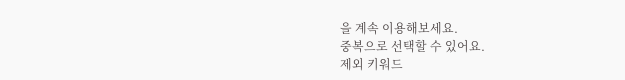을 계속 이용해보세요.
중복으로 선택할 수 있어요.
제외 키워드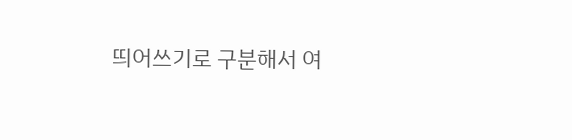띄어쓰기로 구분해서 여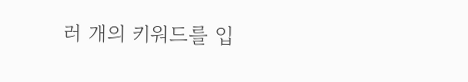러 개의 키워드를 입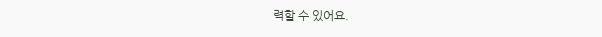력할 수 있어요.